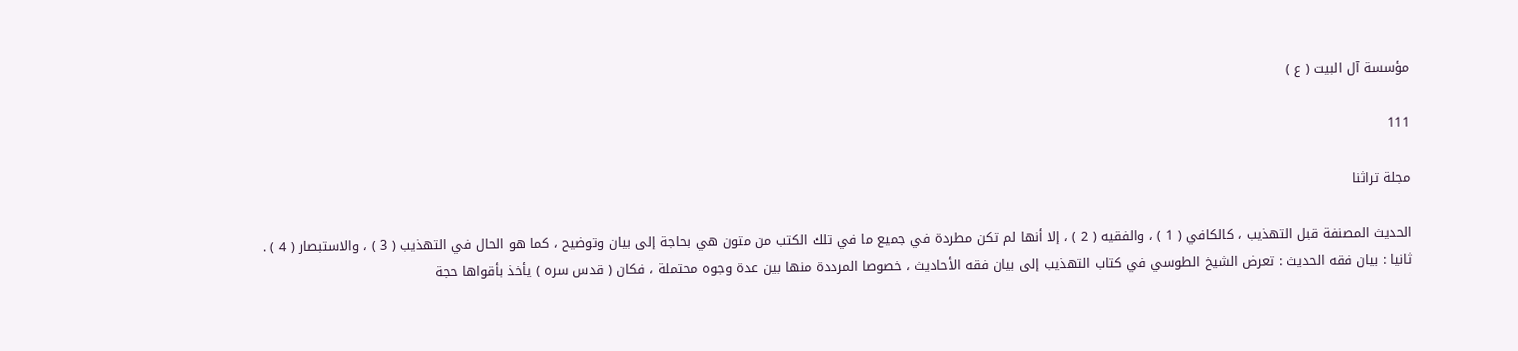مؤسسة آل البيت ( ع )

111

مجلة تراثنا

الحديث المصنفة قبل التهذيب ، كالكافي ( 1 ) ، والفقيه ( 2 ) ، إلا أنها لم تكن مطردة في جميع ما في تلك الكتب من متون هي بحاجة إلى بيان وتوضيح ، كما هو الحال في التهذيب ( 3 ) ، والاستبصار ( 4 ) . ثانيا : بيان فقه الحديث : تعرض الشيخ الطوسي في كتاب التهذيب إلى بيان فقه الأحاديث ، خصوصا المرددة منها بين عدة وجوه محتملة ، فكان ( قدس سره ) يأخذ بأقواها حجة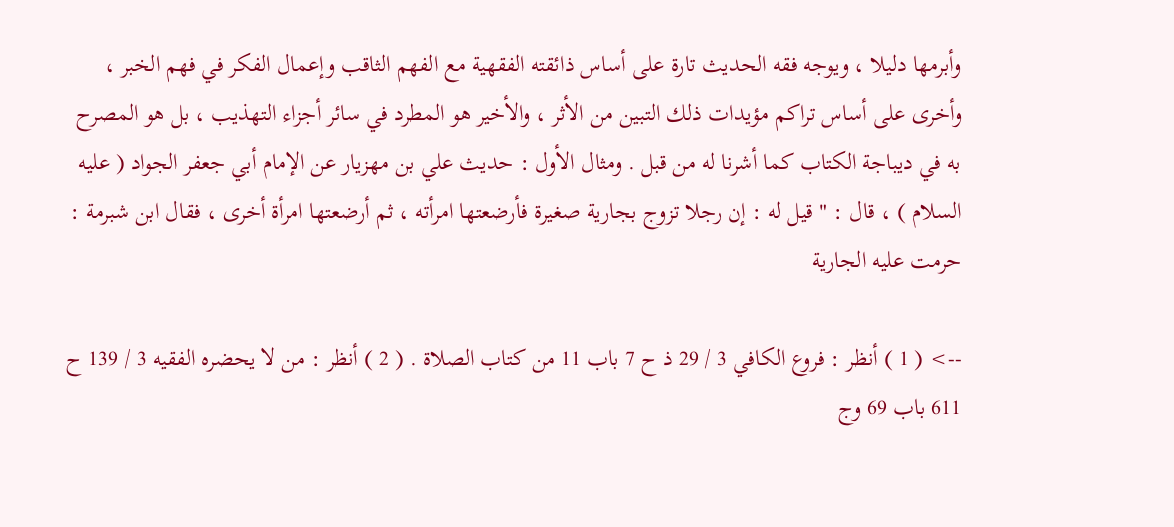وأبرمها دليلا ، ويوجه فقه الحديث تارة على أساس ذائقته الفقهية مع الفهم الثاقب وإعمال الفكر في فهم الخبر ، وأخرى على أساس تراكم مؤيدات ذلك التبين من الأثر ، والأخير هو المطرد في سائر أجزاء التهذيب ، بل هو المصرح به في ديباجة الكتاب كما أشرنا له من قبل . ومثال الأول : حديث علي بن مهزيار عن الإمام أبي جعفر الجواد ( عليه السلام ) ، قال : " قيل له : إن رجلا تزوج بجارية صغيرة فأرضعتها امرأته ، ثم أرضعتها امرأة أخرى ، فقال ابن شبرمة : حرمت عليه الجارية

--> ( 1 ) أنظر : فروع الكافي 3 / 29 ذ ح 7 باب 11 من كتاب الصلاة . ( 2 ) أنظر : من لا يحضره الفقيه 3 / 139 ح 611 باب 69 وج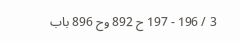3 / 196 - 197 ح 892 وح 896 باب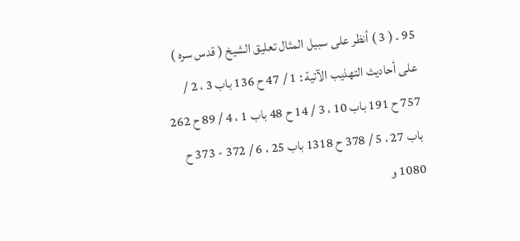95 . ( 3 ) أنظر على سبيل المثال تعليق الشيخ ( قدس سره ) على أحاديث التهذيب الآتية : 1 / 47 ح 136 باب 3 ، 2 / 757 ح 191 باب 10 ، 3 / 14 ح 48 باب 1 ، 4 / 89 ح 262 باب 27 ، 5 / 378 ح 1318 باب 25 ، 6 / 372 - 373 ح 1080 و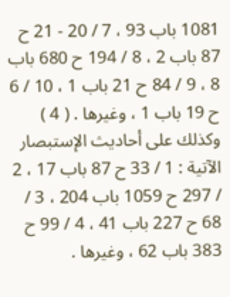1081 باب 93 ، 7 / 20 - 21 ح 87 باب 2 ، 8 / 194 ح 680 باب 8 ، 9 / 84 ح 21 باب 1 ، 10 / 6 ح 19 باب 1 ، وغيرها . ( 4 ) وكذلك على أحاديث الإستبصار الآتية : 1 / 33 ح 87 باب 17 ، 2 / 297 ح 1059 باب 204 ، 3 / 68 ح 227 باب 41 ، 4 / 99 ح 383 باب 62 ، وغيرها .